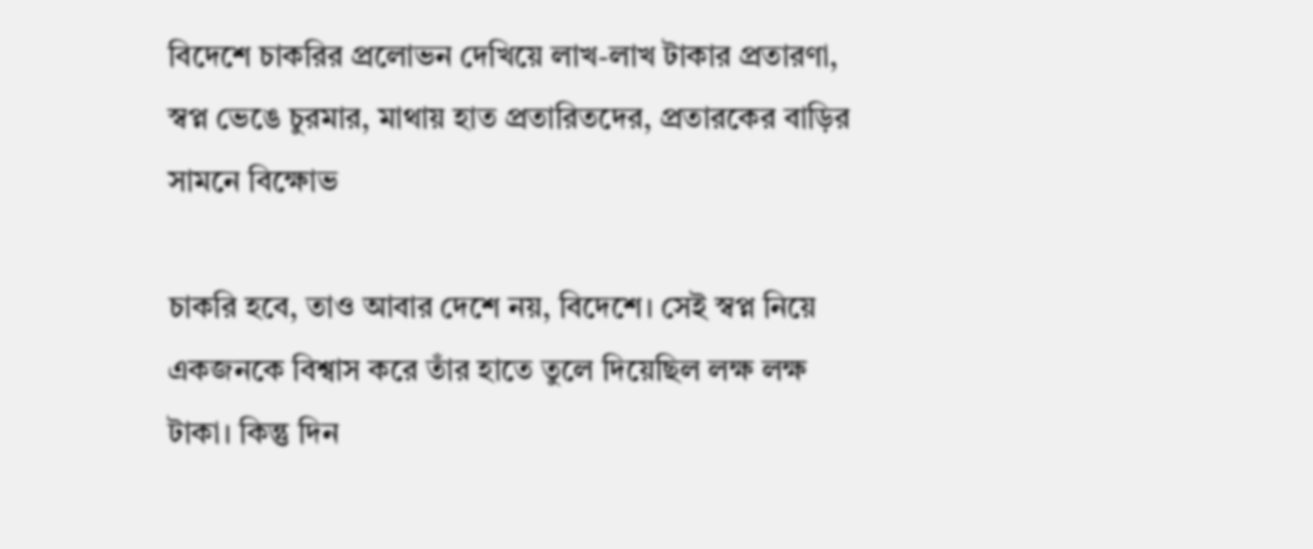বিদেশে চাকরির প্রলোভন দেখিয়ে লাখ-লাখ টাকার প্রতারণা, স্বপ্ন ভেঙে চুরমার, মাথায় হাত প্রতারিতদের, প্রতারকের বাড়ির সামনে বিক্ষোভ

চাকরি হবে, তাও আবার দেশে নয়, বিদেশে। সেই স্বপ্ন নিয়ে একজনকে বিশ্বাস করে তাঁর হাতে তুলে দিয়েছিল লক্ষ লক্ষ টাকা। কিন্তু দিন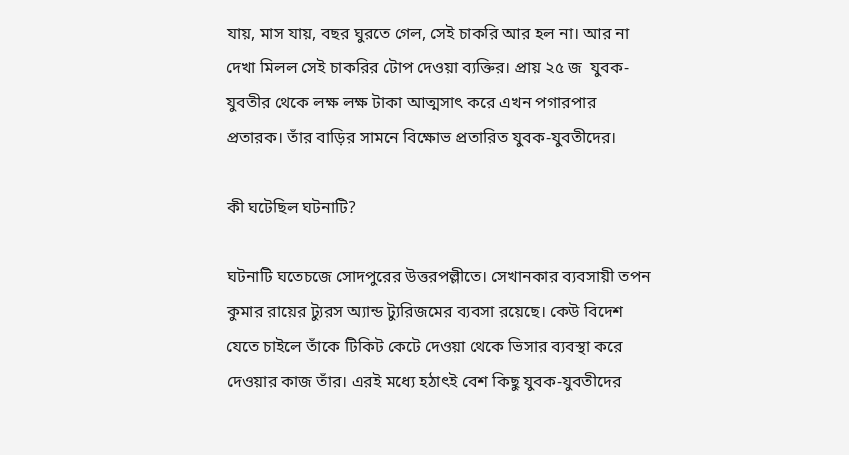যায়, মাস যায়, বছর ঘুরতে গেল, সেই চাকরি আর হল না। আর না দেখা মিলল সেই চাকরির টোপ দেওয়া ব্যক্তির। প্রায় ২৫ জ  যুবক-যুবতীর থেকে লক্ষ লক্ষ টাকা আত্মসাৎ করে এখন পগারপার প্রতারক। তাঁর বাড়ির সামনে বিক্ষোভ প্রতারিত যুবক-যুবতীদের।

কী ঘটেছিল ঘটনাটি?

ঘটনাটি ঘতেচজে সোদপুরের উত্তরপল্লীতে। সেখানকার ব্যবসায়ী তপন কুমার রায়ের ট্যুরস অ্যান্ড ট্যুরিজমের ব্যবসা রয়েছে। কেউ বিদেশ যেতে চাইলে তাঁকে টিকিট কেটে দেওয়া থেকে ভিসার ব্যবস্থা করে দেওয়ার কাজ তাঁর। এরই মধ্যে হঠাৎই বেশ কিছু যুবক-যুবতীদের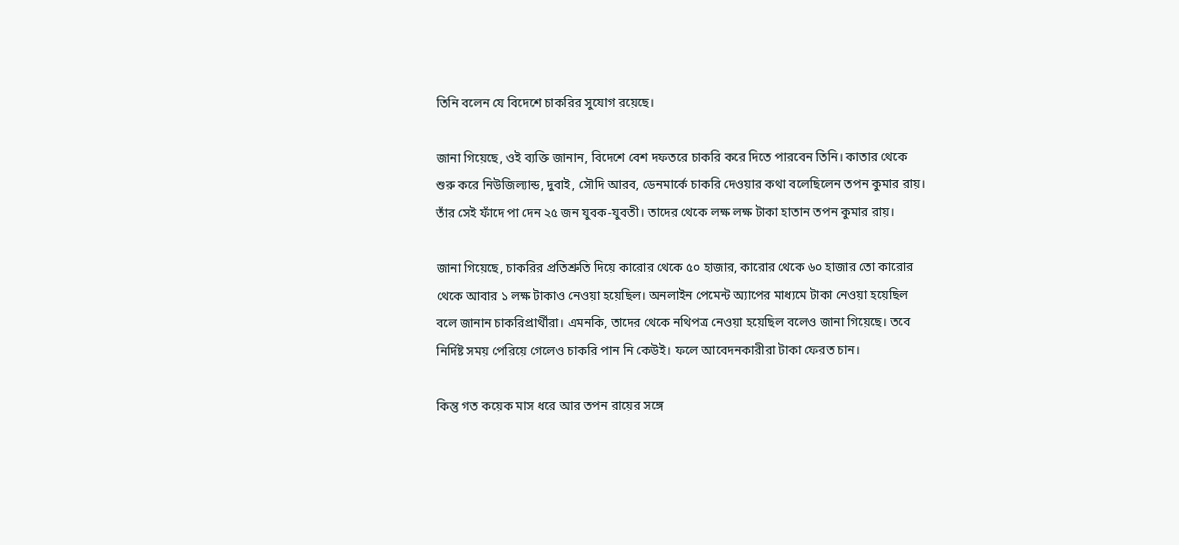তিনি বলেন যে বিদেশে চাকরির সুযোগ রয়েছে।

জানা গিয়েছে, ওই ব্যক্তি জানান, বিদেশে বেশ দফতরে চাকরি করে দিতে পারবেন তিনি। কাতার থেকে শুরু করে নিউজিল্যান্ড, দুবাই, সৌদি আরব, ডেনমার্কে চাকরি দেওয়ার কথা বলেছিলেন তপন কুমার রায়। তাঁর সেই ফাঁদে পা দেন ২৫ জন যুবক-যুবতী। তাদের থেকে লক্ষ লক্ষ টাকা হাতান তপন কুমার রায়।

জানা গিয়েছে, চাকরির প্রতিশ্রুতি দিয়ে কারোর থেকে ৫০ হাজার, কারোর থেকে ৬০ হাজার তো কারোর থেকে আবার ১ লক্ষ টাকাও নেওয়া হয়েছিল। অনলাইন পেমেন্ট অ্যাপের মাধ্যমে টাকা নেওয়া হয়েছিল বলে জানান চাকরিপ্রার্থীরা। এমনকি, তাদের থেকে নথিপত্র নেওয়া হয়েছিল বলেও জানা গিয়েছে। তবে নির্দিষ্ট সময় পেরিয়ে গেলেও চাকরি পান নি কেউই। ফলে আবেদনকারীরা টাকা ফেরত চান।

কিন্তু গত কয়েক মাস ধরে আর তপন রায়ের সঙ্গে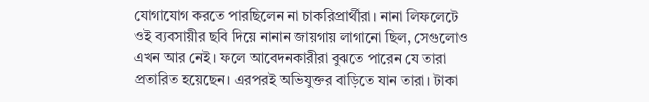যোগাযোগ করতে পারছিলেন না চাকরিপ্রার্থীরা। নানা লিফলেটে ওই ব্যবসায়ীর ছবি দিয়ে নানান জায়গায় লাগানো ছিল, সেগুলোও এখন আর নেই। ফলে আবেদনকারীরা বুঝতে পারেন যে তারা প্রতারিত হয়েছেন। এরপরই অভিযুক্তর বাড়িতে যান তারা। টাকা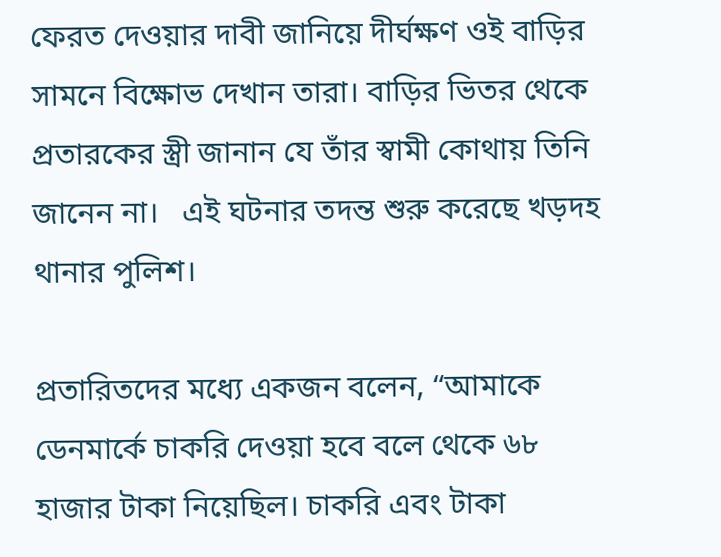ফেরত দেওয়ার দাবী জানিয়ে দীর্ঘক্ষণ ওই বাড়ির সামনে বিক্ষোভ দেখান তারা। বাড়ির ভিতর থেকে প্রতারকের স্ত্রী জানান যে তাঁর স্বামী কোথায় তিনি জানেন না।   এই ঘটনার তদন্ত শুরু করেছে খড়দহ থানার পুলিশ।

প্রতারিতদের মধ্যে একজন বলেন, “আমাকে ডেনমার্কে চাকরি দেওয়া হবে বলে থেকে ৬৮ হাজার টাকা নিয়েছিল। চাকরি এবং টাকা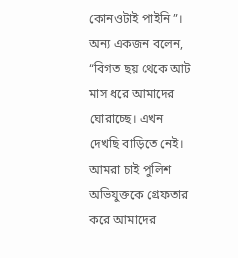কোনওটাই পাইনি”। অন্য একজন বলেন, “বিগত ছয় থেকে আট মাস ধরে আমাদের ঘোরাচ্ছে। এখন দেখছি বাড়িতে নেই। আমরা চাই পুলিশ অভিযুক্তকে গ্রেফতার করে আমাদের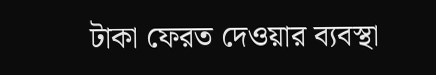টাকা ফেরত দেওয়ার ব্যবস্থা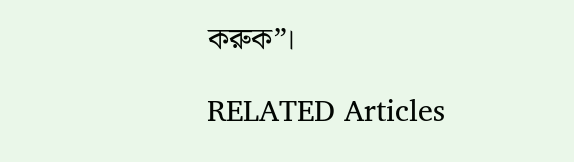করুক”।

RELATED Articles